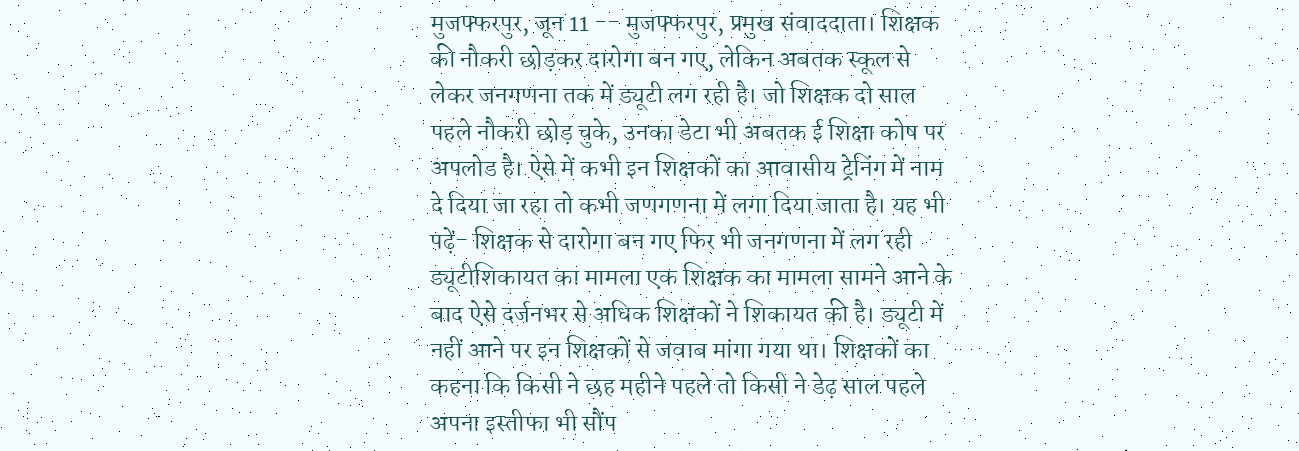मुजफ्फरपुर, जून 11 -- मुजफ्फरपुर, प्रमुख संवाददाता। शिक्षक की नौकरी छोड़कर दारोगा बन गए, लेकिन अबतक स्कूल से लेकर जनगणना तक में ड्यूटी लग रही है। जो शिक्षक दो साल पहले नौकरी छोड़ चुके, उनका डेटा भी अबतक ई शिक्षा कोष पर अपलोड है। ऐसे में कभी इन शिक्षकों का आवासीय ट्रेनिंग में नाम दे दिया जा रहा तो कभी जणगणना में लगा दिया जाता है। यह भी पढ़ें- शिक्षक से दारोगा बन गए फिर भी जनगणना में लग रही ड्यूटीशिकायत का मामला एक शिक्षक का मामला सामने आने के बाद ऐसे दर्जनभर से अधिक शिक्षकों ने शिकायत की है। ड्यूटी में नहीं आने पर इन शिक्षकों से जवाब मांगा गया था। शिक्षकों का कहना कि किसी ने छह महीने पहले तो किसी ने डेढ़ साल पहले अपना इस्तीफा भी सौंप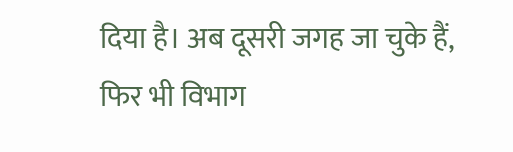दिया है। अब दूसरी जगह जा चुके हैं, फिर भी विभाग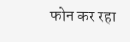फोन कर रहा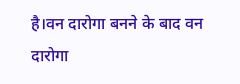है।वन दारोगा बनने के बाद वन दारोगा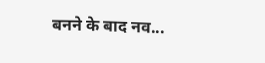बनने के बाद नव...